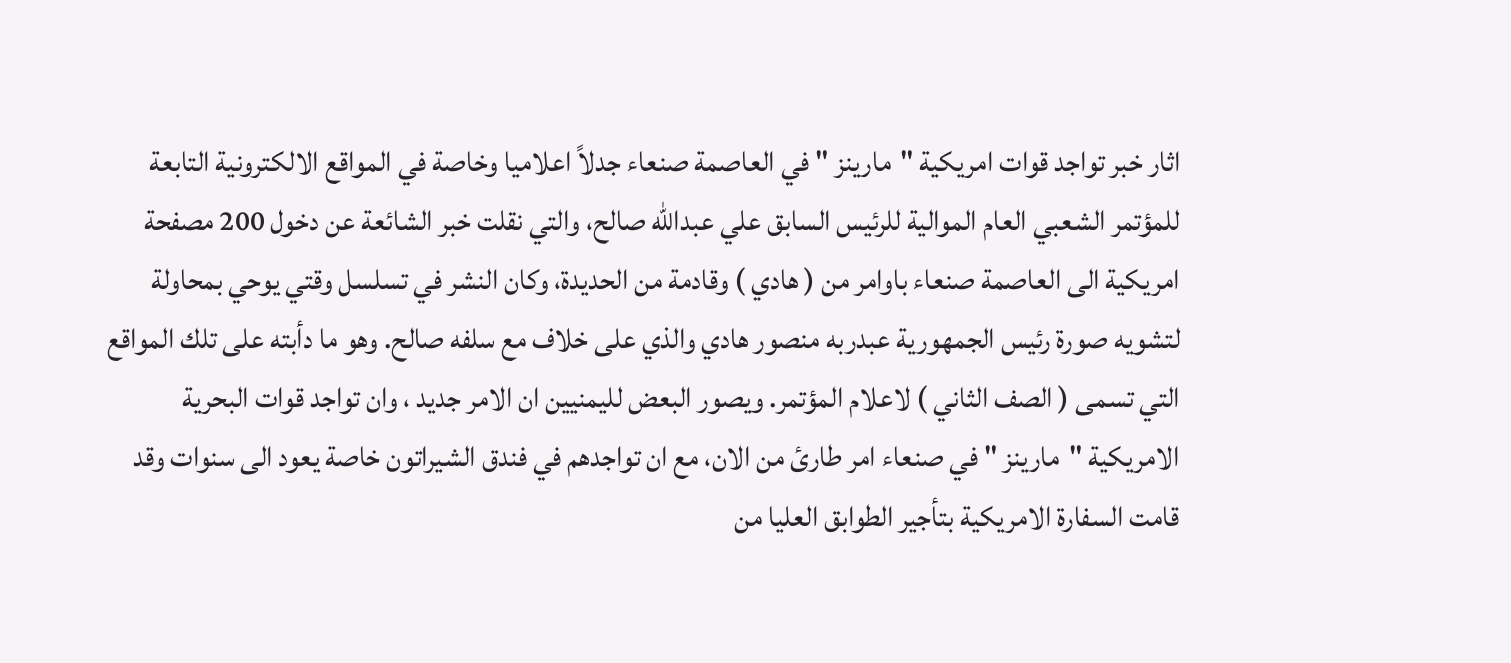اثار خبر تواجد قوات امريكية "مارينز " في العاصمة صنعاء جدلاً اعلاميا وخاصة في المواقع الالكترونية التابعة للمؤتمر الشعبي العام الموالية للرئيس السابق علي عبدالله صالح، والتي نقلت خبر الشائعة عن دخول 200 مصفحة امريكية الى العاصمة صنعاء باوامر من ( هادي ) وقادمة من الحديدة، وكان النشر في تسلسل وقتي يوحي بمحاولة لتشويه صورة رئيس الجمهورية عبدربه منصور هادي والذي على خلاف مع سلفه صالح. وهو ما دأبته على تلك المواقع التي تسمى ( الصف الثاني ) لاعلام المؤتمر. ويصور البعض لليمنيين ان الامر جديد ، وان تواجد قوات البحرية الامريكية "مارينز " في صنعاء امر طارئ من الان، مع ان تواجدهم في فندق الشيراتون خاصة يعود الى سنوات وقد قامت السفارة الامريكية بتأجير الطوابق العليا من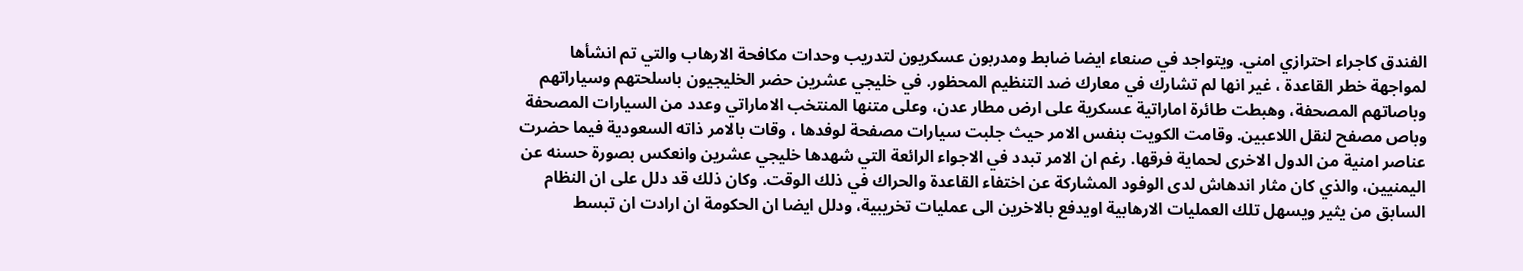الفندق كاجراء احترازي امني. ويتواجد في صنعاء ايضا ضابط ومدربون عسكريون لتدريب وحدات مكافحة الارهاب والتي تم انشأها لمواجهة خطر القاعدة ، غير انها لم تشارك في معارك ضد التنظيم المحظور. في خليجي عشرين حضر الخليجيون باسلحتهم وسياراتهم وباصاتهم المصحفة، وهبطت طائرة اماراتية عسكرية على ارض مطار عدن، وعلى متنها المنتخب الاماراتي وعدد من السيارات المصحفة وباص مصفح لنقل اللاعبين. وقامت الكويت بنفس الامر حيث جلبت سيارات مصفحة لوفدها ، وقات بالامر ذاته السعودية فيما حضرت عناصر امنية من الدول الاخرى لحماية فرقها. رغم ان الامر تبدد في الاجواء الرائعة التي شهدها خليجي عشرين وانعكس بصورة حسنه عن اليمنيين، والذي كان مثار اندهاش لدى الوفود المشاركة عن اختفاء القاعدة والحراك في ذلك الوقت. وكان ذلك قد دلل على ان النظام السابق من يثير ويسهل تلك العمليات الارهابية اويدفع بالاخرين الى عمليات تخريبية، ودلل ايضا ان الحكومة ان ارادت ان تبسط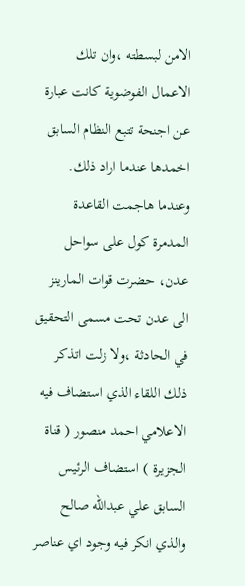الامن لبسطته ،وان تلك الاعمال الفوضوية كانت عبارة عن اجنحة تتبع النظام السابق اخمدها عندما اراد ذلك. وعندما هاجمت القاعدة المدمرة كول على سواحل عدن، حضرت قوات المارينز الى عدن تحت مسمى التحقيق في الحادثة ،ولا زلت اتذكر ذلك اللقاء الذي استضاف فيه الاعلامي احمد منصور ( قناة الجزيرة ) استضاف الرئيس السابق علي عبدالله صالح والذي انكر فيه وجود اي عناصر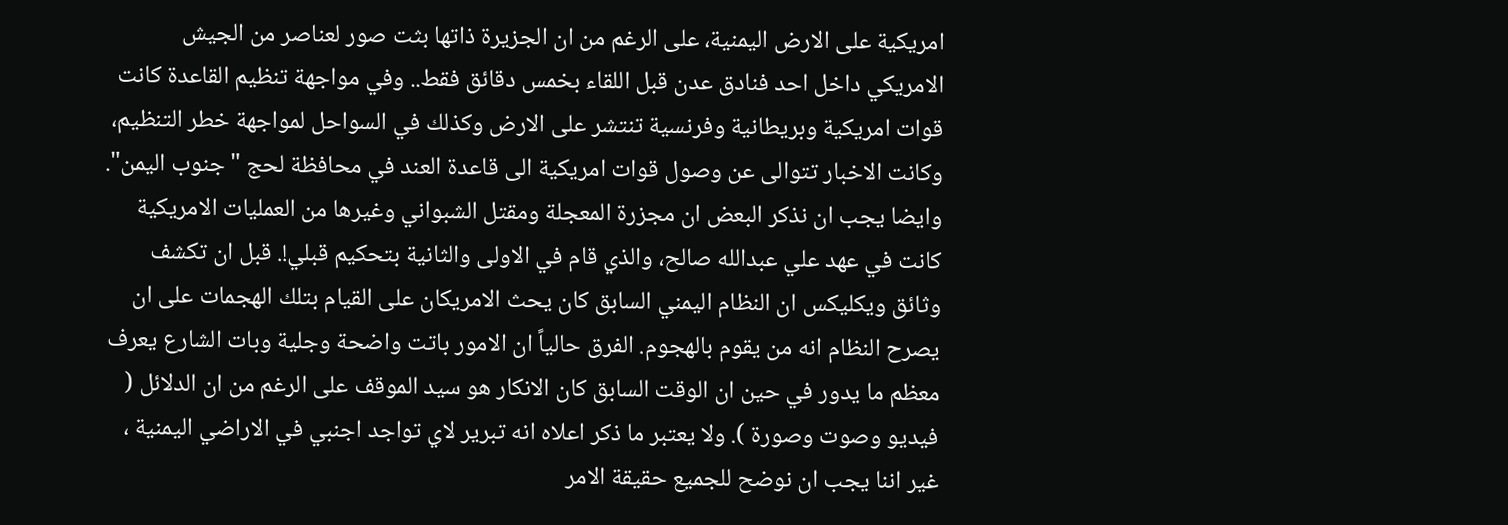امريكية على الارض اليمنية، على الرغم من ان الجزيرة ذاتها بثت صور لعناصر من الجيش الامريكي داخل احد فنادق عدن قبل اللقاء بخمس دقائق فقط.. وفي مواجهة تنظيم القاعدة كانت قوات امريكية وبريطانية وفرنسية تنتشر على الارض وكذلك في السواحل لمواجهة خطر التنظيم، وكانت الاخبار تتوالى عن وصول قوات امريكية الى قاعدة العند في محافظة لحج "جنوب اليمن". وايضا يجب ان نذكر البعض ان مجزرة المعجلة ومقتل الشبواني وغيرها من العمليات الامريكية كانت في عهد علي عبدالله صالح، والذي قام في الاولى والثانية بتحكيم قبلي!. قبل ان تكشف وثائق ويكليكس ان النظام اليمني السابق كان يحث الامريكان على القيام بتلك الهجمات على ان يصرح النظام انه من يقوم بالهجوم. الفرق حالياً ان الامور باتت واضحة وجلية وبات الشارع يعرف معظم ما يدور في حين ان الوقت السابق كان الانكار هو سيد الموقف على الرغم من ان الدلائل ( فيديو وصوت وصورة ). ولا يعتبر ما ذكر اعلاه انه تبرير لاي تواجد اجنبي في الاراضي اليمنية ، غير اننا يجب ان نوضح للجميع حقيقة الامر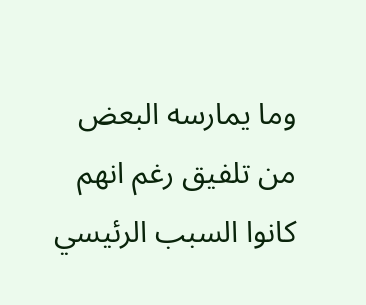وما يمارسه البعض من تلفيق رغم انهم كانوا السبب الرئيسي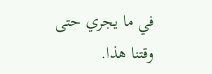في ما يجري حتى وقتنا هذا.